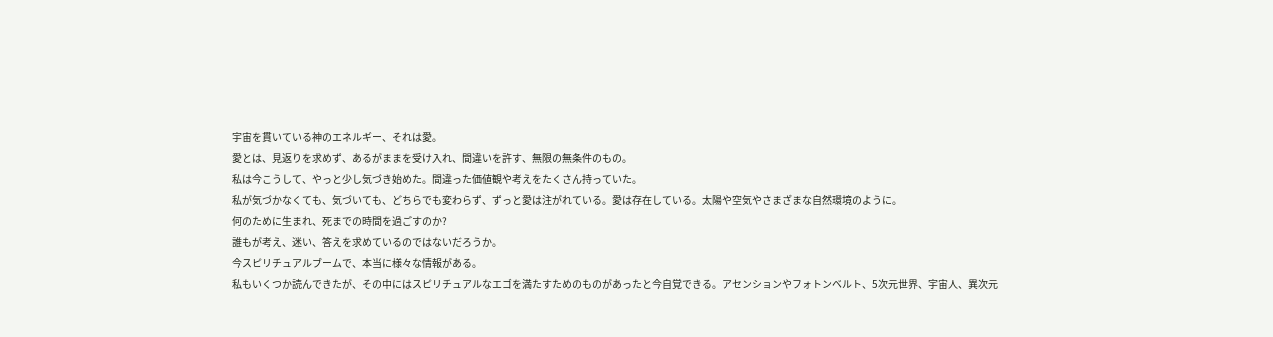宇宙を貫いている神のエネルギー、それは愛。
愛とは、見返りを求めず、あるがままを受け入れ、間違いを許す、無限の無条件のもの。
私は今こうして、やっと少し気づき始めた。間違った価値観や考えをたくさん持っていた。
私が気づかなくても、気づいても、どちらでも変わらず、ずっと愛は注がれている。愛は存在している。太陽や空気やさまざまな自然環境のように。
何のために生まれ、死までの時間を過ごすのか?
誰もが考え、迷い、答えを求めているのではないだろうか。
今スピリチュアルブームで、本当に様々な情報がある。
私もいくつか読んできたが、その中にはスピリチュアルなエゴを満たすためのものがあったと今自覚できる。アセンションやフォトンベルト、5次元世界、宇宙人、異次元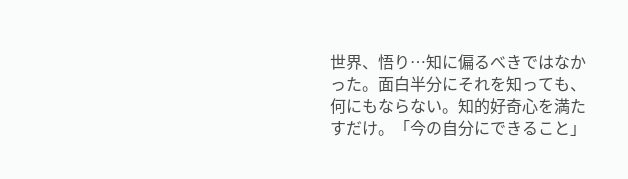世界、悟り…知に偏るべきではなかった。面白半分にそれを知っても、何にもならない。知的好奇心を満たすだけ。「今の自分にできること」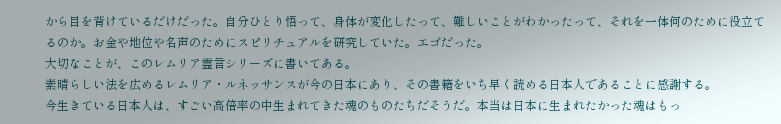から目を背けているだけだった。自分ひとり悟って、身体が変化したって、難しいことがわかったって、それを一体何のために役立てるのか。お金や地位や名声のためにスピリチュアルを研究していた。エゴだった。
大切なことが、このレムリア霊言シリーズに書いてある。
素晴らしい法を広めるレムリア・ルネッサンスが今の日本にあり、その書籍をいち早く読める日本人であることに感謝する。
今生きている日本人は、すごい高倍率の中生まれてきた魂のものたちだそうだ。本当は日本に生まれたかった魂はもっ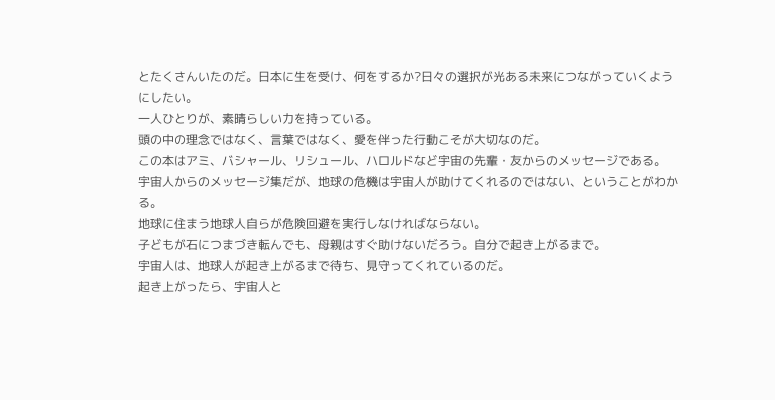とたくさんいたのだ。日本に生を受け、何をするか?日々の選択が光ある未来につながっていくようにしたい。
一人ひとりが、素晴らしい力を持っている。
頭の中の理念ではなく、言葉ではなく、愛を伴った行動こそが大切なのだ。
この本はアミ、バシャール、リシュール、ハロルドなど宇宙の先輩・友からのメッセージである。
宇宙人からのメッセージ集だが、地球の危機は宇宙人が助けてくれるのではない、ということがわかる。
地球に住まう地球人自らが危険回避を実行しなければならない。
子どもが石につまづき転んでも、母親はすぐ助けないだろう。自分で起き上がるまで。
宇宙人は、地球人が起き上がるまで待ち、見守ってくれているのだ。
起き上がったら、宇宙人と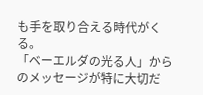も手を取り合える時代がくる。
「ベーエルダの光る人」からのメッセージが特に大切だ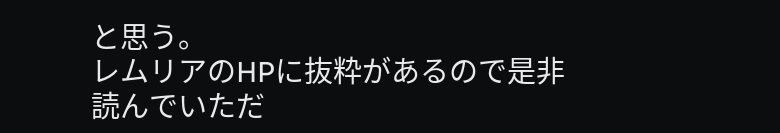と思う。
レムリアのHPに抜粋があるので是非読んでいただ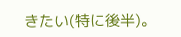きたい(特に後半)。